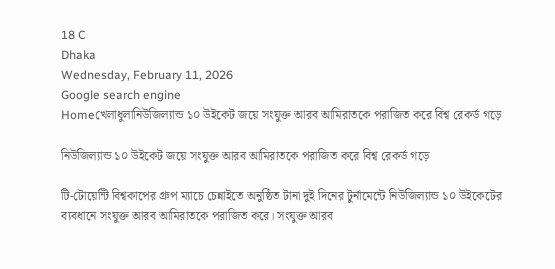18 C
Dhaka
Wednesday, February 11, 2026
Google search engine
Homeখেলাধুলানিউজিল্যান্ড ১০ উইকেট জয়ে সংযুক্ত আরব আমিরাতকে পরাজিত করে বিশ্ব রেকর্ড গড়ে

নিউজিল্যান্ড ১০ উইকেট জয়ে সংযুক্ত আরব আমিরাতকে পরাজিত করে বিশ্ব রেকর্ড গড়ে

টি-টোয়েন্টি বিশ্বকাপের গ্রুপ ম্যাচে চেন্নাইতে অনুষ্ঠিত টানা দুই দিনের টুর্নামেন্টে নিউজিল্যান্ড ১০ উইকেটের ব্যবধানে সংযুক্ত আরব আমিরাতকে পরাজিত করে। সংযুক্ত আরব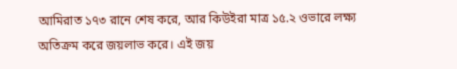আমিরাত ১৭৩ রানে শেষ করে, আর কিউইরা মাত্র ১৫.২ ওভারে লক্ষ্য অতিক্রম করে জয়লাভ করে। এই জয়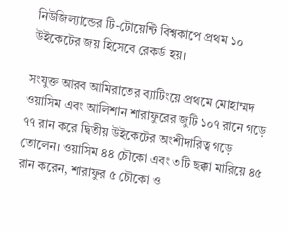নিউজিল্যান্ডের টি-টোয়েন্টি বিশ্বকাপে প্রথম ১০ উইকেটের জয় হিসেবে রেকর্ড হয়।

সংযুক্ত আরব আমিরাতের ব্যাটিংয়ে প্রথমে মোহাম্মদ ওয়াসিম এবং আলিশান শারাফুরের জুটি ১০৭ রানে গড়ে ৭৭ রান করে দ্বিতীয় উইকেটের অংশীদারিত্ব গড়ে তোলেন। ওয়াসিম ৪৪ চৌকো এবং ৩টি ছক্কা মারিয়ে ৪৫ রান করেন, শারাফুর ৫ চৌকো ও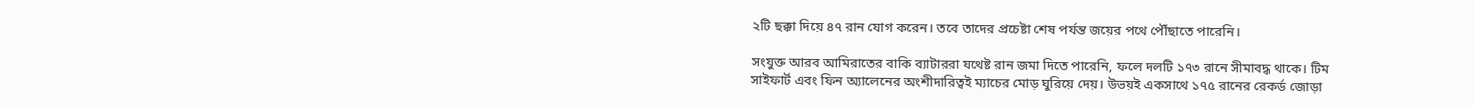২টি ছক্কা দিয়ে ৪৭ রান যোগ করেন। তবে তাদের প্রচেষ্টা শেষ পর্যন্ত জয়ের পথে পৌঁছাতে পারেনি।

সংযুক্ত আরব আমিরাতের বাকি ব্যাটাররা যথেষ্ট রান জমা দিতে পারেনি, ফলে দলটি ১৭৩ রানে সীমাবদ্ধ থাকে। টিম সাইফার্ট এবং ফিন অ্যালেনের অংশীদারিত্বই ম্যাচের মোড় ঘুরিয়ে দেয়। উভয়ই একসাথে ১৭৫ রানের রেকর্ড জোড়া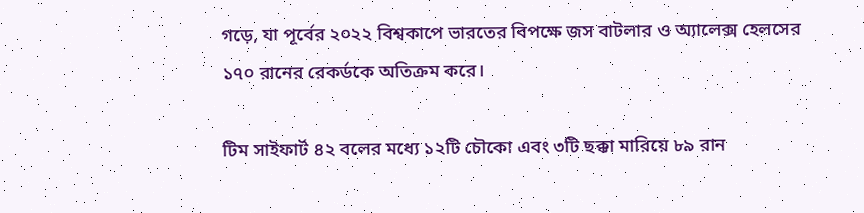গড়ে, যা পূর্বের ২০২২ বিশ্বকাপে ভারতের বিপক্ষে জস বাটলার ও অ্যালেক্স হেলসের ১৭০ রানের রেকর্ডকে অতিক্রম করে।

টিম সাইফার্ট ৪২ বলের মধ্যে ১২টি চৌকো এবং ৩টি ছক্কা মারিয়ে ৮৯ রান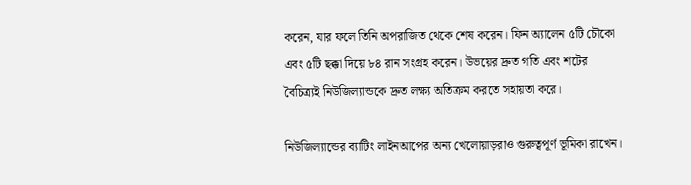করেন, যার ফলে তিনি অপরাজিত থেকে শেষ করেন। ফিন অ্যালেন ৫টি চৌকো এবং ৫টি ছক্কা দিয়ে ৮৪ রান সংগ্রহ করেন। উভয়ের দ্রুত গতি এবং শটের বৈচিত্র্যই নিউজিল্যান্ডকে দ্রুত লক্ষ্য অতিক্রম করতে সহায়তা করে।

নিউজিল্যান্ডের ব্যাটিং লাইনআপের অন্য খেলোয়াড়রাও গুরুত্বপূর্ণ ভূমিকা রাখেন।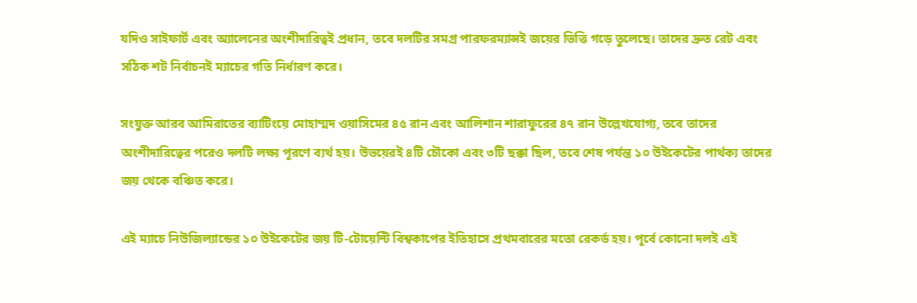যদিও সাইফার্ট এবং অ্যালেনের অংশীদারিত্বই প্রধান, তবে দলটির সমগ্র পারফরম্যান্সই জয়ের ভিত্তি গড়ে তুলেছে। তাদের দ্রুত রেট এবং সঠিক শট নির্বাচনই ম্যাচের গতি নির্ধারণ করে।

সংযুক্ত আরব আমিরাতের ব্যাটিংয়ে মোহাম্মদ ওয়াসিমের ৪৫ রান এবং আলিশান শারাফুরের ৪৭ রান উল্লেখযোগ্য, তবে তাদের অংশীদারিত্বের পরেও দলটি লক্ষ্য পূরণে ব্যর্থ হয়। উভয়েরই ৪টি চৌকো এবং ৩টি ছক্কা ছিল, তবে শেষ পর্যন্ত ১০ উইকেটের পার্থক্য তাদের জয় থেকে বঞ্চিত করে।

এই ম্যাচে নিউজিল্যান্ডের ১০ উইকেটের জয় টি-টোয়েন্টি বিশ্বকাপের ইতিহাসে প্রথমবারের মতো রেকর্ড হয়। পূর্বে কোনো দলই এই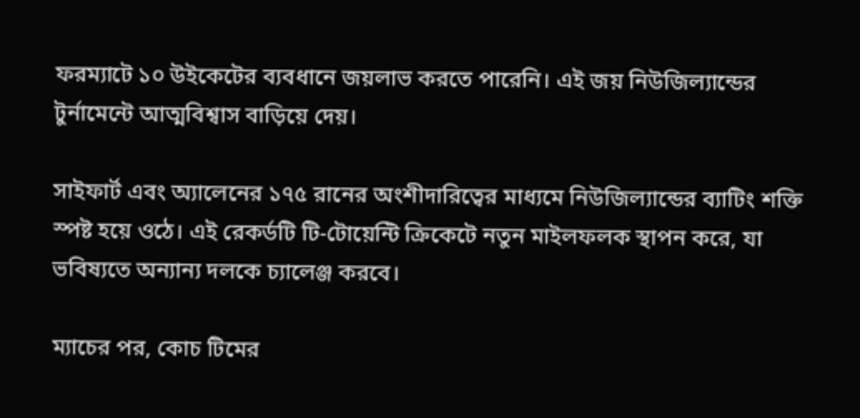ফরম্যাটে ১০ উইকেটের ব্যবধানে জয়লাভ করতে পারেনি। এই জয় নিউজিল্যান্ডের টুর্নামেন্টে আত্মবিশ্বাস বাড়িয়ে দেয়।

সাইফার্ট এবং অ্যালেনের ১৭৫ রানের অংশীদারিত্বের মাধ্যমে নিউজিল্যান্ডের ব্যাটিং শক্তি স্পষ্ট হয়ে ওঠে। এই রেকর্ডটি টি-টোয়েন্টি ক্রিকেটে নতুন মাইলফলক স্থাপন করে, যা ভবিষ্যতে অন্যান্য দলকে চ্যালেঞ্জ করবে।

ম্যাচের পর, কোচ টিমের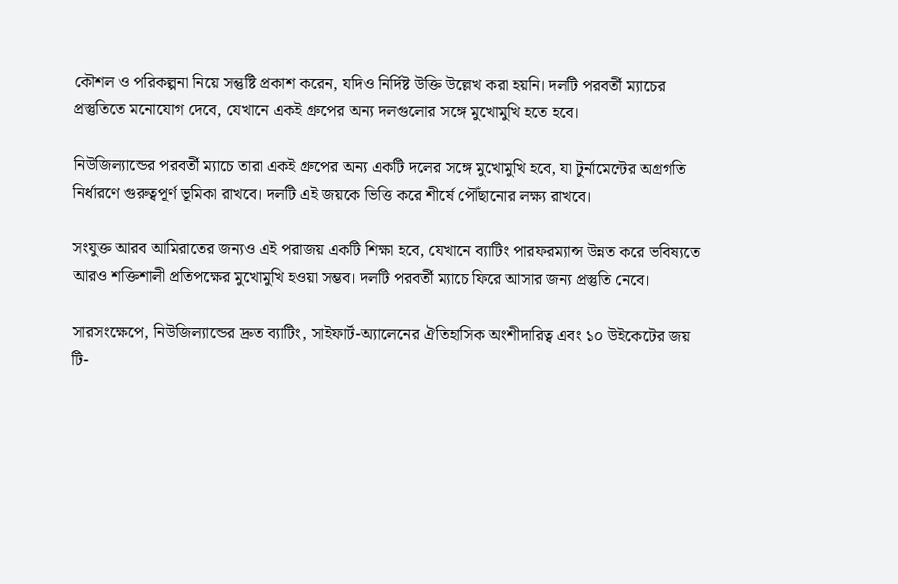কৌশল ও পরিকল্পনা নিয়ে সন্তুষ্টি প্রকাশ করেন, যদিও নির্দিষ্ট উক্তি উল্লেখ করা হয়নি। দলটি পরবর্তী ম্যাচের প্রস্তুতিতে মনোযোগ দেবে, যেখানে একই গ্রুপের অন্য দলগুলোর সঙ্গে মুখোমুখি হতে হবে।

নিউজিল্যান্ডের পরবর্তী ম্যাচে তারা একই গ্রুপের অন্য একটি দলের সঙ্গে মুখোমুখি হবে, যা টুর্নামেন্টের অগ্রগতি নির্ধারণে গুরুত্বপূর্ণ ভূমিকা রাখবে। দলটি এই জয়কে ভিত্তি করে শীর্ষে পৌঁছানোর লক্ষ্য রাখবে।

সংযুক্ত আরব আমিরাতের জন্যও এই পরাজয় একটি শিক্ষা হবে, যেখানে ব্যাটিং পারফরম্যান্স উন্নত করে ভবিষ্যতে আরও শক্তিশালী প্রতিপক্ষের মুখোমুখি হওয়া সম্ভব। দলটি পরবর্তী ম্যাচে ফিরে আসার জন্য প্রস্তুতি নেবে।

সারসংক্ষেপে, নিউজিল্যান্ডের দ্রুত ব্যাটিং, সাইফার্ট-অ্যালেনের ঐতিহাসিক অংশীদারিত্ব এবং ১০ উইকেটের জয় টি-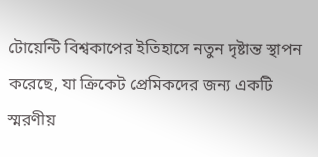টোয়েন্টি বিশ্বকাপের ইতিহাসে নতুন দৃষ্টান্ত স্থাপন করেছে, যা ক্রিকেট প্রেমিকদের জন্য একটি স্মরণীয়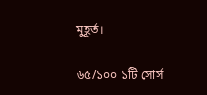মুহূর্ত।

৬৫/১০০ ১টি সোর্স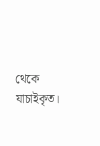থেকে যাচাইকৃত।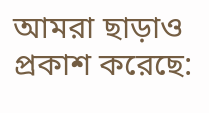আমরা ছাড়াও প্রকাশ করেছে: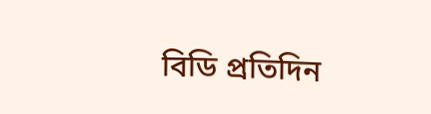বিডি প্রতিদিন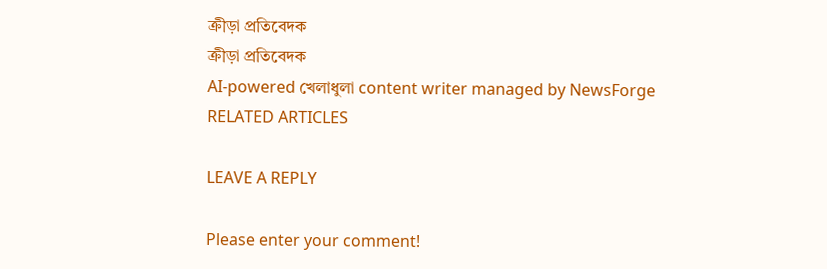ক্রীড়া প্রতিবেদক
ক্রীড়া প্রতিবেদক
AI-powered খেলাধুলা content writer managed by NewsForge
RELATED ARTICLES

LEAVE A REPLY

Please enter your comment!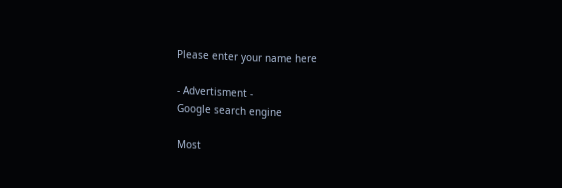Please enter your name here

- Advertisment -
Google search engine

Most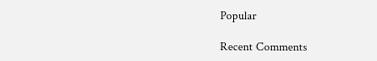Popular

Recent Comments